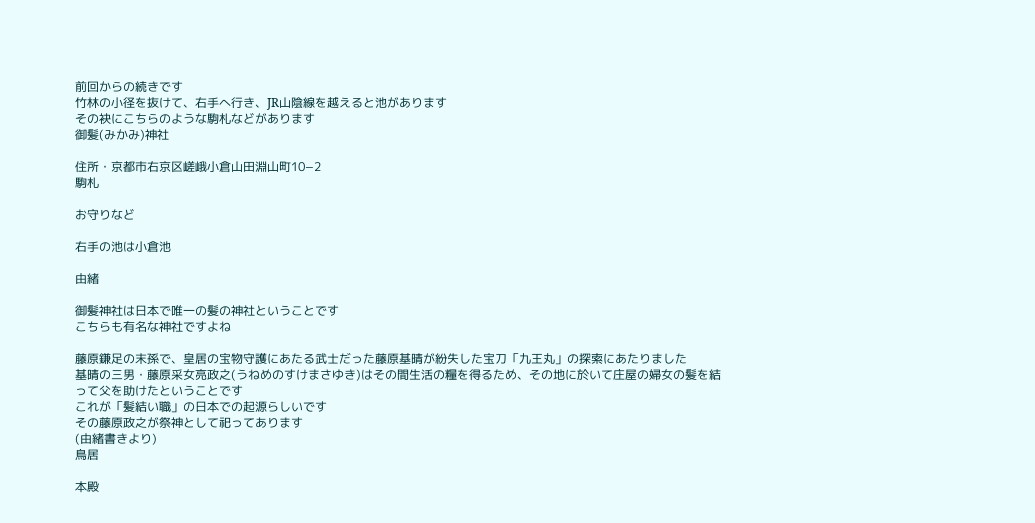前回からの続きです
竹林の小径を抜けて、右手へ行き、JR山陰線を越えると池があります
その袂にこちらのような駒札などがあります
御髪(みかみ)神社

住所・京都市右京区嵯峨小倉山田淵山町10−2
駒札

お守りなど

右手の池は小倉池

由緒

御髪神社は日本で唯一の髪の神社ということです
こちらも有名な神社ですよね

藤原鎌足の末孫で、皇居の宝物守護にあたる武士だった藤原基晴が紛失した宝刀「九王丸」の探索にあたりました
基晴の三男・藤原采女亮政之(うねめのすけまさゆき)はその間生活の糧を得るため、その地に於いて庄屋の婦女の髪を結って父を助けたということです
これが「髪結い職」の日本での起源らしいです
その藤原政之が祭神として祀ってあります
(由緒書きより)
鳥居

本殿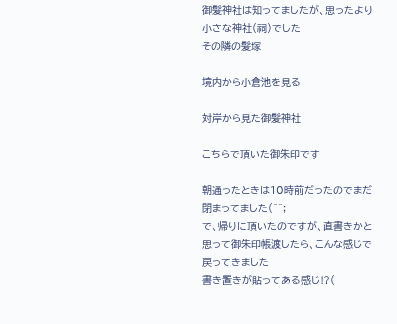御髪神社は知ってましたが、思ったより小さな神社(祠)でした
その隣の髪塚

境内から小倉池を見る

対岸から見た御髪神社

こちらで頂いた御朱印です

朝通ったときは10時前だったのでまだ閉まってました(^^;
で、帰りに頂いたのですが、直書きかと思って御朱印帳渡したら、こんな感じで戻ってきました
書き置きが貼ってある感じ⁉(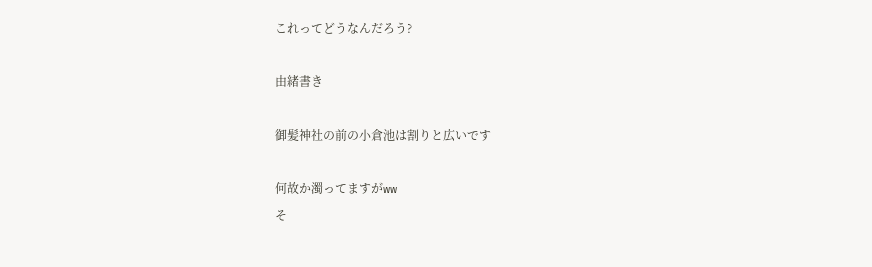これってどうなんだろう?

由緒書き

御髪神社の前の小倉池は割りと広いです

何故か濁ってますがww
そ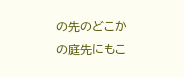の先のどこかの庭先にもこ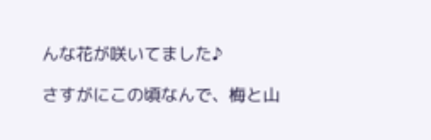んな花が咲いてました♪

さすがにこの頃なんで、梅と山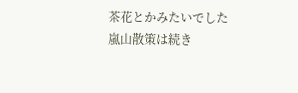茶花とかみたいでした
嵐山散策は続き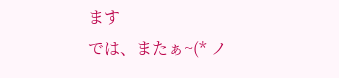ます
では、またぁ~(* ノ